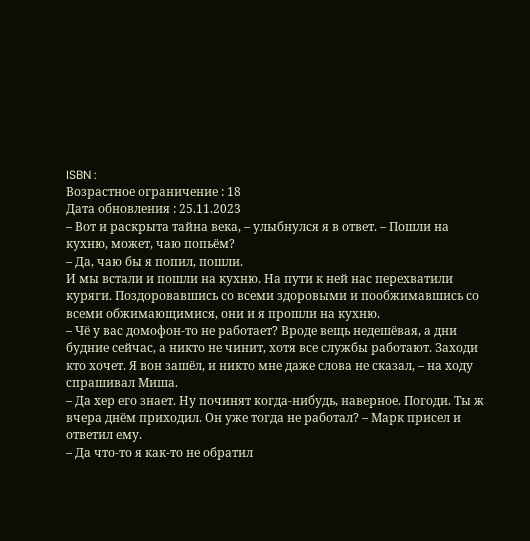ISBN :
Возрастное ограничение : 18
Дата обновления : 25.11.2023
– Вот и раскрыта тайна века, – улыбнулся я в ответ. – Пошли на кухню, может, чаю попьём?
– Да, чаю бы я попил, пошли.
И мы встали и пошли на кухню. На пути к ней нас перехватили куряги. Поздоровавшись со всеми здоровыми и пообжимавшись со всеми обжимающимися, они и я прошли на кухню.
– Чё у вас домофон-то не работает? Вроде вещь недешёвая, а дни будние сейчас, а никто не чинит, хотя все службы работают. Заходи кто хочет. Я вон зашёл, и никто мне даже слова не сказал, – на ходу спрашивал Миша.
– Да хер его знает. Ну починят когда-нибудь, наверное. Погоди. Ты ж вчера днём приходил. Он уже тогда не работал? – Марк присел и ответил ему.
– Да что-то я как-то не обратил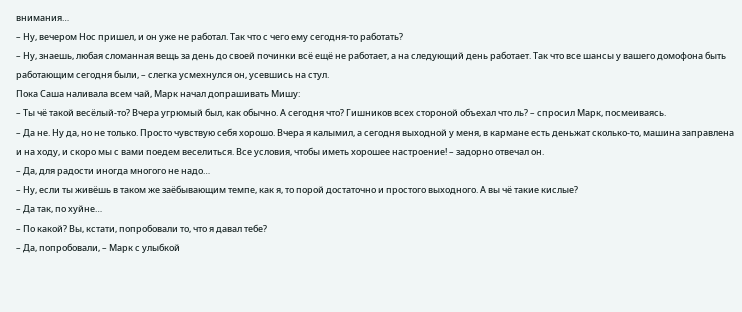внимания…
– Ну, вечером Нос пришел, и он уже не работал. Так что с чего ему сегодня-то работать?
– Ну, знаешь, любая сломанная вещь за день до своей починки всё ещё не работает, а на следующий день работает. Так что все шансы у вашего домофона быть работающим сегодня были, – слегка усмехнулся он, усевшись на стул.
Пока Саша наливала всем чай, Марк начал допрашивать Мишу:
– Ты чё такой весёлый-то? Вчера угрюмый был, как обычно. А сегодня что? Гишников всех стороной объехал что ль? – спросил Марк, посмеиваясь.
– Да не. Ну да, но не только. Просто чувствую себя хорошо. Вчера я калымил, а сегодня выходной у меня, в кармане есть деньжат сколько-то, машина заправлена и на ходу, и скоро мы с вами поедем веселиться. Все условия, чтобы иметь хорошее настроение! – задорно отвечал он.
– Да, для радости иногда многого не надо…
– Ну, если ты живёшь в таком же заёбывающим темпе, как я, то порой достаточно и простого выходного. А вы чё такие кислые?
– Да так, по хуйне…
– По какой? Вы, кстати, попробовали то, что я давал тебе?
– Да, попробовали, – Марк с улыбкой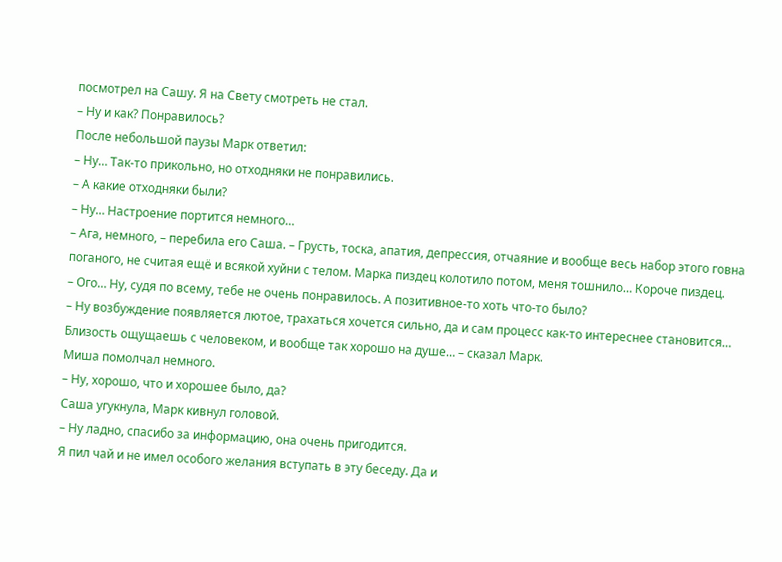посмотрел на Сашу. Я на Свету смотреть не стал.
– Ну и как? Понравилось?
После небольшой паузы Марк ответил:
– Ну… Так-то прикольно, но отходняки не понравились.
– А какие отходняки были?
– Ну… Настроение портится немного…
– Ага, немного, – перебила его Саша. – Грусть, тоска, апатия, депрессия, отчаяние и вообще весь набор этого говна поганого, не считая ещё и всякой хуйни с телом. Марка пиздец колотило потом, меня тошнило… Короче пиздец.
– Ого… Ну, судя по всему, тебе не очень понравилось. А позитивное-то хоть что-то было?
– Ну возбуждение появляется лютое, трахаться хочется сильно, да и сам процесс как-то интереснее становится… Близость ощущаешь с человеком, и вообще так хорошо на душе… – сказал Марк.
Миша помолчал немного.
– Ну, хорошо, что и хорошее было, да?
Саша угукнула, Марк кивнул головой.
– Ну ладно, спасибо за информацию, она очень пригодится.
Я пил чай и не имел особого желания вступать в эту беседу. Да и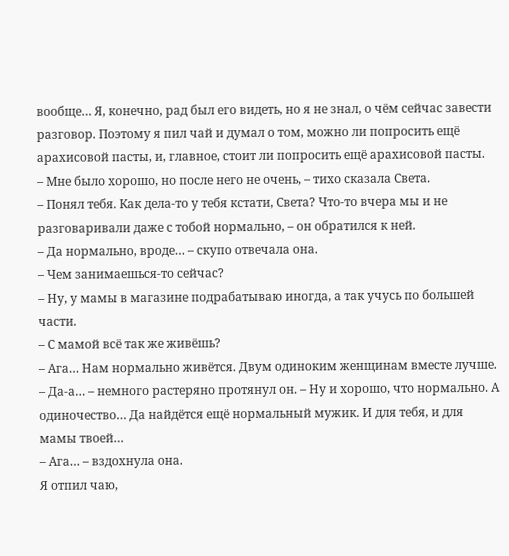вообще… Я, конечно, рад был его видеть, но я не знал, о чём сейчас завести разговор. Поэтому я пил чай и думал о том, можно ли попросить ещё арахисовой пасты, и, главное, стоит ли попросить ещё арахисовой пасты.
– Мне было хорошо, но после него не очень, – тихо сказала Света.
– Понял тебя. Как дела-то у тебя кстати, Света? Что-то вчера мы и не разговаривали даже с тобой нормально, – он обратился к ней.
– Да нормально, вроде… – скупо отвечала она.
– Чем занимаешься-то сейчас?
– Ну, у мамы в магазине подрабатываю иногда, а так учусь по большей части.
– С мамой всё так же живёшь?
– Ага… Нам нормально живётся. Двум одиноким женщинам вместе лучше.
– Да-а… – немного растеряно протянул он. – Ну и хорошо, что нормально. А одиночество… Да найдётся ещё нормальный мужик. И для тебя, и для мамы твоей…
– Ага… – вздохнула она.
Я отпил чаю,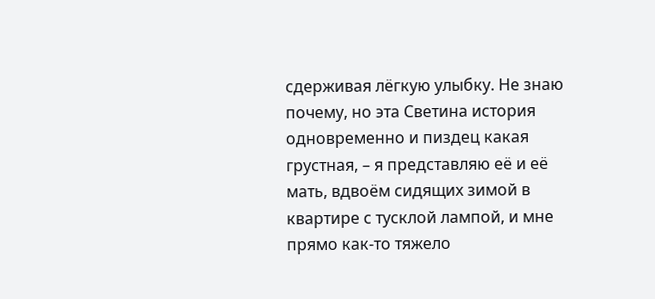сдерживая лёгкую улыбку. Не знаю почему, но эта Светина история одновременно и пиздец какая грустная, – я представляю её и её мать, вдвоём сидящих зимой в квартире с тусклой лампой, и мне прямо как-то тяжело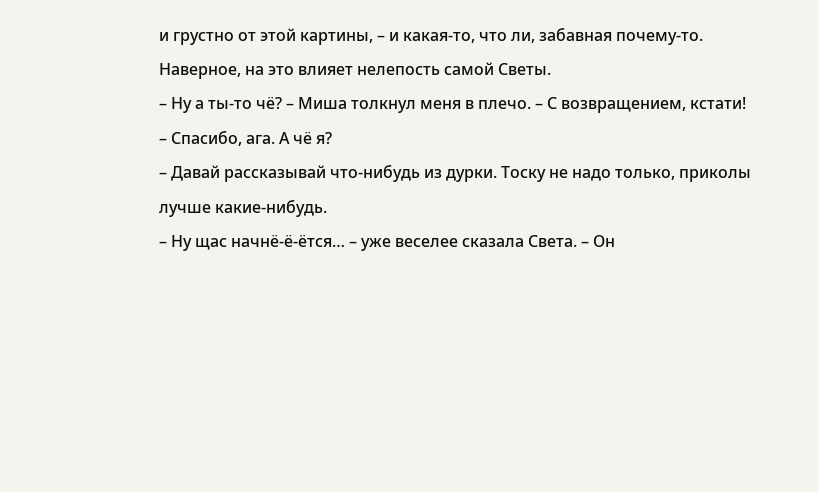и грустно от этой картины, – и какая-то, что ли, забавная почему-то. Наверное, на это влияет нелепость самой Светы.
– Ну а ты-то чё? – Миша толкнул меня в плечо. – С возвращением, кстати!
– Спасибо, ага. А чё я?
– Давай рассказывай что-нибудь из дурки. Тоску не надо только, приколы лучше какие-нибудь.
– Ну щас начнё-ё-ётся… – уже веселее сказала Света. – Он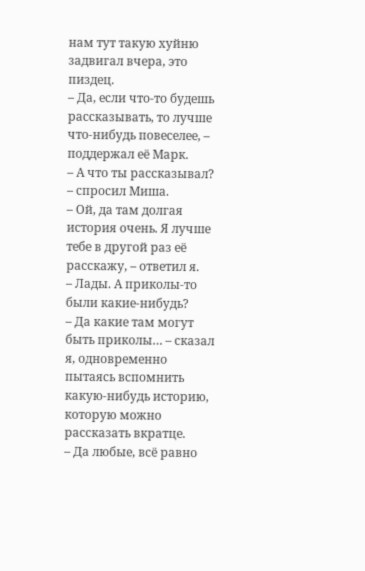нам тут такую хуйню задвигал вчера, это пиздец.
– Да, если что-то будешь рассказывать, то лучше что-нибудь повеселее, – поддержал её Марк.
– А что ты рассказывал? – спросил Миша.
– Ой, да там долгая история очень. Я лучше тебе в другой раз её расскажу, – ответил я.
– Лады. А приколы-то были какие-нибудь?
– Да какие там могут быть приколы… – сказал я, одновременно пытаясь вспомнить какую-нибудь историю, которую можно рассказать вкратце.
– Да любые, всё равно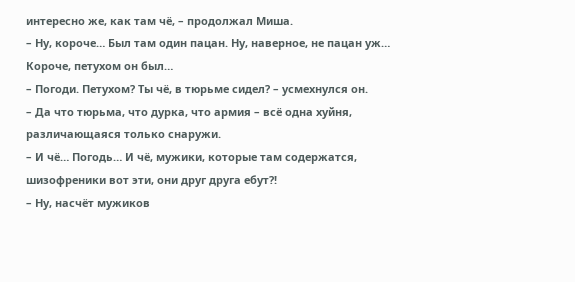интересно же, как там чё, – продолжал Миша.
– Ну, короче… Был там один пацан. Ну, наверное, не пацан уж… Короче, петухом он был…
– Погоди. Петухом? Ты чё, в тюрьме сидел? – усмехнулся он.
– Да что тюрьма, что дурка, что армия – всё одна хуйня, различающаяся только снаружи.
– И чё… Погодь… И чё, мужики, которые там содержатся, шизофреники вот эти, они друг друга ебут?!
– Ну, насчёт мужиков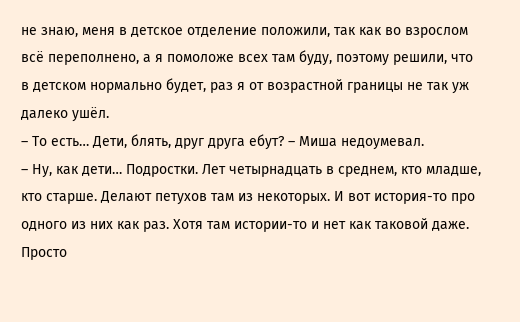не знаю, меня в детское отделение положили, так как во взрослом всё переполнено, а я помоложе всех там буду, поэтому решили, что в детском нормально будет, раз я от возрастной границы не так уж далеко ушёл.
– То есть… Дети, блять, друг друга ебут? – Миша недоумевал.
– Ну, как дети… Подростки. Лет четырнадцать в среднем, кто младше, кто старше. Делают петухов там из некоторых. И вот история-то про одного из них как раз. Хотя там истории-то и нет как таковой даже. Просто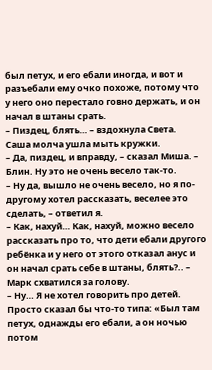был петух, и его ебали иногда, и вот и разъебали ему очко похоже, потому что у него оно перестало говно держать, и он начал в штаны срать.
– Пиздец, блять… – вздохнула Света.
Саша молча ушла мыть кружки.
– Да, пиздец, и вправду, – сказал Миша. – Блин. Ну это не очень весело так-то.
– Ну да, вышло не очень весело, но я по-другому хотел рассказать, веселее это сделать, – ответил я.
– Как, нахуй… Как, нахуй, можно весело рассказать про то, что дети ебали другого ребёнка и у него от этого отказал анус и он начал срать себе в штаны, блять?.. – Марк схватился за голову.
– Ну… Я не хотел говорить про детей. Просто сказал бы что-то типа: «Был там петух, однажды его ебали, а он ночью потом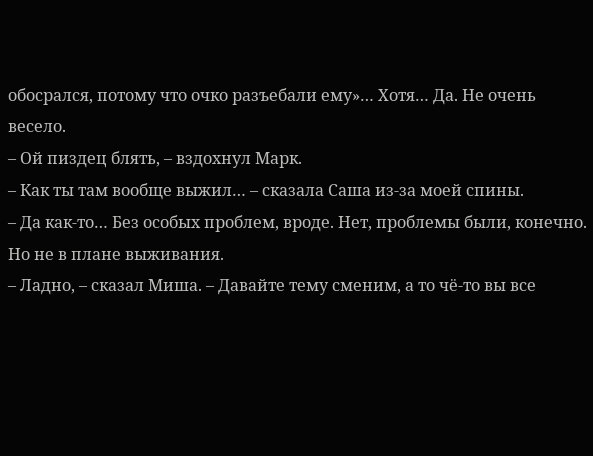обосрался, потому что очко разъебали ему»… Хотя… Да. Не очень весело.
– Ой пиздец блять, – вздохнул Марк.
– Как ты там вообще выжил… – сказала Саша из-за моей спины.
– Да как-то… Без особых проблем, вроде. Нет, проблемы были, конечно. Но не в плане выживания.
– Ладно, – сказал Миша. – Давайте тему сменим, а то чё-то вы все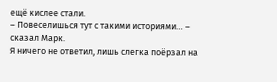ещё кислее стали.
– Повеселишься тут с такими историями… – сказал Марк.
Я ничего не ответил, лишь слегка поёрзал на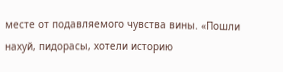месте от подавляемого чувства вины. «Пошли нахуй, пидорасы, хотели историю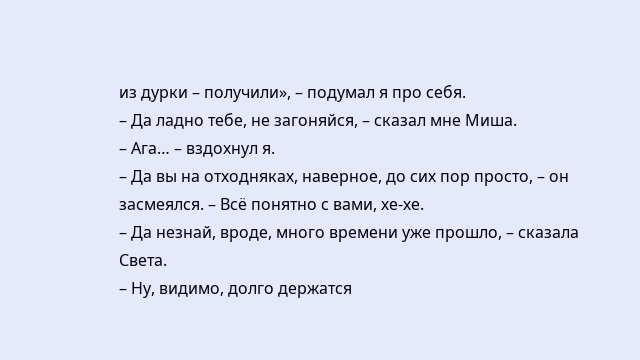из дурки – получили», – подумал я про себя.
– Да ладно тебе, не загоняйся, – сказал мне Миша.
– Ага… – вздохнул я.
– Да вы на отходняках, наверное, до сих пор просто, – он засмеялся. – Всё понятно с вами, хе-хе.
– Да незнай, вроде, много времени уже прошло, – сказала Света.
– Ну, видимо, долго держатся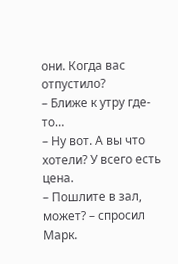они. Когда вас отпустило?
– Ближе к утру где-то…
– Ну вот. А вы что хотели? У всего есть цена.
– Пошлите в зал, может? – спросил Марк.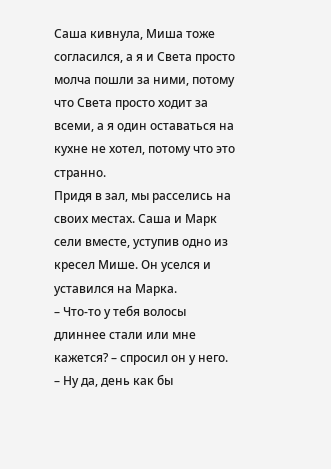Саша кивнула, Миша тоже согласился, а я и Света просто молча пошли за ними, потому что Света просто ходит за всеми, а я один оставаться на кухне не хотел, потому что это странно.
Придя в зал, мы расселись на своих местах. Саша и Марк сели вместе, уступив одно из кресел Мише. Он уселся и уставился на Марка.
– Что-то у тебя волосы длиннее стали или мне кажется? – спросил он у него.
– Ну да, день как бы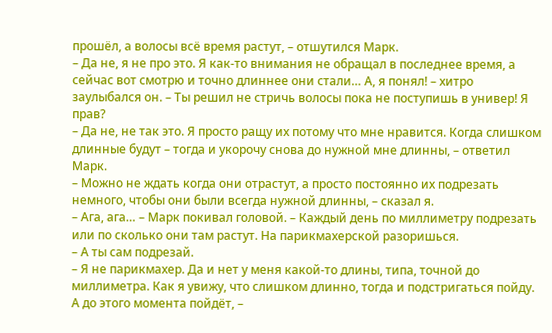прошёл, а волосы всё время растут, – отшутился Марк.
– Да не, я не про это. Я как-то внимания не обращал в последнее время, а сейчас вот смотрю и точно длиннее они стали… А, я понял! – хитро заулыбался он. – Ты решил не стричь волосы пока не поступишь в универ! Я прав?
– Да не, не так это. Я просто ращу их потому что мне нравится. Когда слишком длинные будут – тогда и укорочу снова до нужной мне длинны, – ответил Марк.
– Можно не ждать когда они отрастут, а просто постоянно их подрезать немного, чтобы они были всегда нужной длинны, – сказал я.
– Ага, ага… – Марк покивал головой. – Каждый день по миллиметру подрезать или по сколько они там растут. На парикмахерской разоришься.
– А ты сам подрезай.
– Я не парикмахер. Да и нет у меня какой-то длины, типа, точной до миллиметра. Как я увижу, что слишком длинно, тогда и подстригаться пойду. А до этого момента пойдёт, –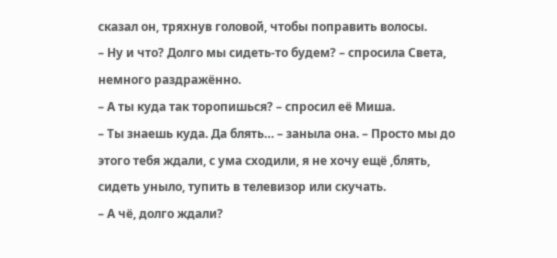сказал он, тряхнув головой, чтобы поправить волосы.
– Ну и что? Долго мы сидеть-то будем? – спросила Света, немного раздражённо.
– А ты куда так торопишься? – спросил её Миша.
– Ты знаешь куда. Да блять… – заныла она. – Просто мы до этого тебя ждали, с ума сходили, я не хочу ещё ,блять, сидеть уныло, тупить в телевизор или скучать.
– А чё, долго ждали?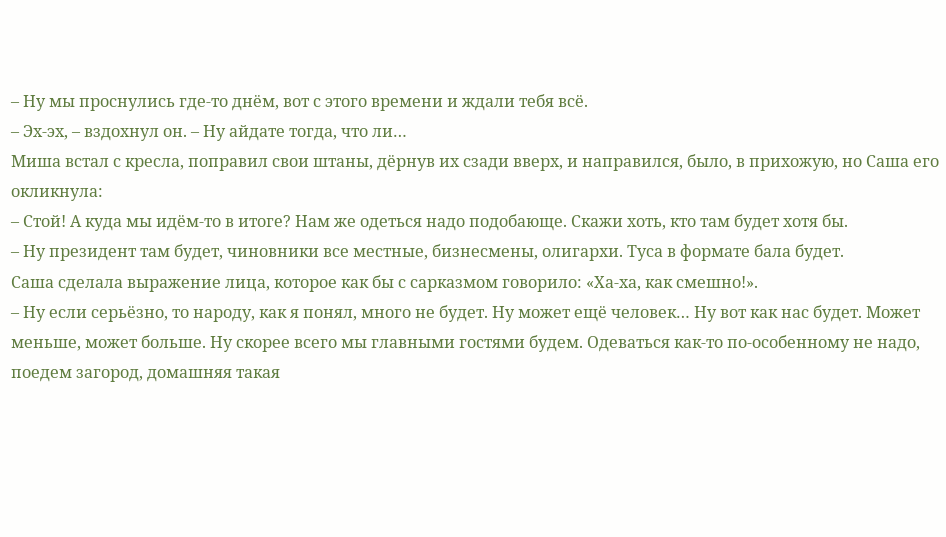– Ну мы проснулись где-то днём, вот с этого времени и ждали тебя всё.
– Эх-эх, – вздохнул он. – Ну айдате тогда, что ли…
Миша встал с кресла, поправил свои штаны, дёрнув их сзади вверх, и направился, было, в прихожую, но Саша его окликнула:
– Стой! А куда мы идём-то в итоге? Нам же одеться надо подобающе. Скажи хоть, кто там будет хотя бы.
– Ну президент там будет, чиновники все местные, бизнесмены, олигархи. Туса в формате бала будет.
Саша сделала выражение лица, которое как бы с сарказмом говорило: «Ха-ха, как смешно!».
– Ну если серьёзно, то народу, как я понял, много не будет. Ну может ещё человек… Ну вот как нас будет. Может меньше, может больше. Ну скорее всего мы главными гостями будем. Одеваться как-то по-особенному не надо, поедем загород, домашняя такая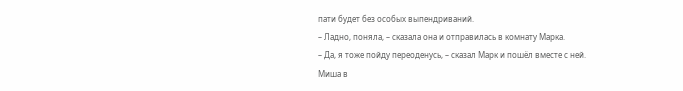пати будет без особых выпендриваний.
– Ладно, поняла, – сказала она и отправилась в комнату Марка.
– Да, я тоже пойду переоденусь, – сказал Марк и пошёл вместе с ней.
Миша в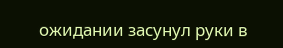ожидании засунул руки в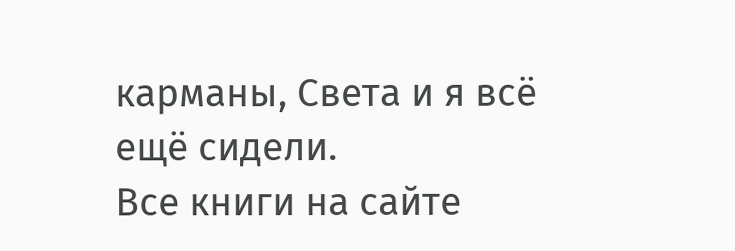карманы, Света и я всё ещё сидели.
Все книги на сайте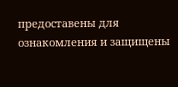предоставены для ознакомления и защищены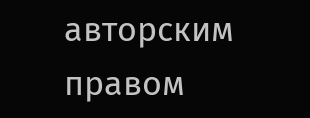авторским правом